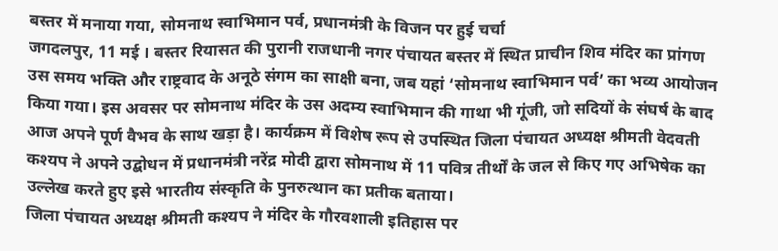बस्तर में मनाया गया, सोमनाथ स्वाभिमान पर्व, प्रधानमंत्री के विजन पर हुई चर्चा
जगदलपुर, 11 मई । बस्तर रियासत की पुरानी राजधानी नगर पंचायत बस्तर में स्थित प्राचीन शिव मंदिर का प्रांगण उस समय भक्ति और राष्ट्रवाद के अनूठे संगम का साक्षी बना, जब यहां ‘सोमनाथ स्वाभिमान पर्व’ का भव्य आयोजन किया गया। इस अवसर पर सोमनाथ मंदिर के उस अदम्य स्वाभिमान की गाथा भी गूंजी, जो सदियों के संघर्ष के बाद आज अपने पूर्ण वैभव के साथ खड़ा है। कार्यक्रम में विशेष रूप से उपस्थित जिला पंचायत अध्यक्ष श्रीमती वेदवती कश्यप ने अपने उद्बोधन में प्रधानमंत्री नरेंद्र मोदी द्वारा सोमनाथ में 11 पवित्र तीर्थों के जल से किए गए अभिषेक का उल्लेख करते हुए इसे भारतीय संस्कृति के पुनरुत्थान का प्रतीक बताया।
जिला पंचायत अध्यक्ष श्रीमती कश्यप ने मंदिर के गौरवशाली इतिहास पर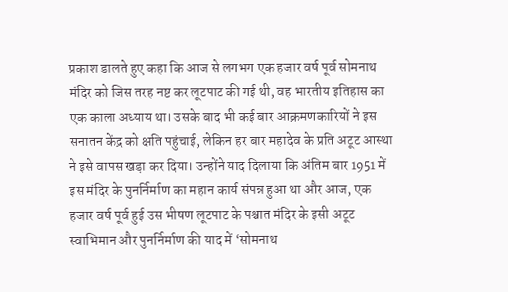प्रकाश डालते हुए कहा कि आज से लगभग एक हजार वर्ष पूर्व सोमनाथ मंदिर को जिस तरह नष्ट कर लूटपाट की गई थी, वह भारतीय इतिहास का एक काला अध्याय था। उसके बाद भी कई बार आक्रमणकारियों ने इस सनातन केंद्र को क्षति पहुंचाई, लेकिन हर बार महादेव के प्रति अटूट आस्था ने इसे वापस खड़ा कर दिया। उन्होंने याद दिलाया कि अंतिम बार 1951 में इस मंदिर के पुनर्निर्माण का महान कार्य संपन्न हुआ था और आज, एक हजार वर्ष पूर्व हुई उस भीषण लूटपाट के पश्चात मंदिर के इसी अटूट स्वाभिमान और पुनर्निर्माण की याद में ‘सोमनाथ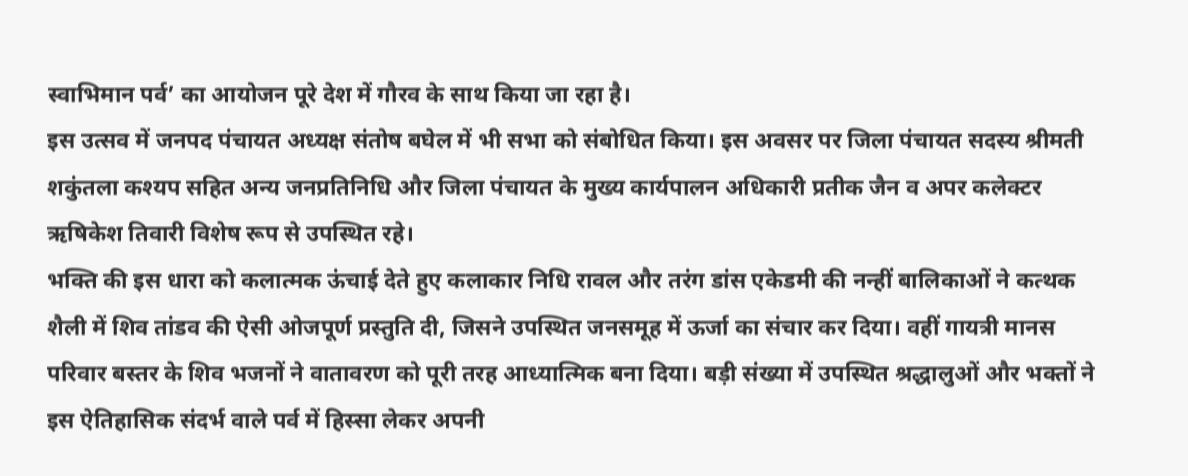स्वाभिमान पर्व’ का आयोजन पूरे देश में गौरव के साथ किया जा रहा है।
इस उत्सव में जनपद पंचायत अध्यक्ष संतोष बघेल में भी सभा को संबोधित किया। इस अवसर पर जिला पंचायत सदस्य श्रीमती शकुंतला कश्यप सहित अन्य जनप्रतिनिधि और जिला पंचायत के मुख्य कार्यपालन अधिकारी प्रतीक जैन व अपर कलेक्टर ऋषिकेश तिवारी विशेष रूप से उपस्थित रहे।
भक्ति की इस धारा को कलात्मक ऊंचाई देते हुए कलाकार निधि रावल और तरंग डांस एकेडमी की नन्हीं बालिकाओं ने कत्थक शैली में शिव तांडव की ऐसी ओजपूर्ण प्रस्तुति दी, जिसने उपस्थित जनसमूह में ऊर्जा का संचार कर दिया। वहीं गायत्री मानस परिवार बस्तर के शिव भजनों ने वातावरण को पूरी तरह आध्यात्मिक बना दिया। बड़ी संख्या में उपस्थित श्रद्धालुओं और भक्तों ने इस ऐतिहासिक संदर्भ वाले पर्व में हिस्सा लेकर अपनी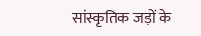सांस्कृतिक जड़ों के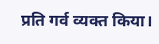प्रति गर्व व्यक्त किया।